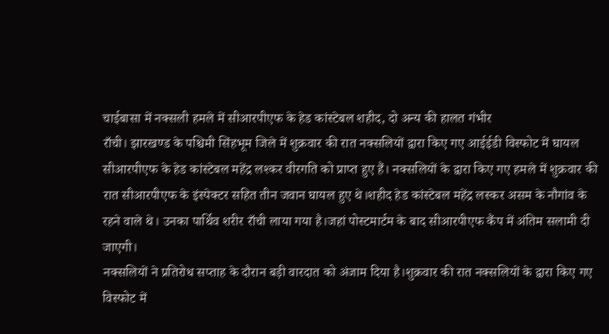चाईबासा में नक्सली हमले में सीआरपीएफ के हेड कांस्टेबल शहीद, दो अन्य की हालत गंभीर
राँची। झारखण्ड के पश्चिमी सिंहभूम जिले में शुक्रवार की रात नक्सलियों द्वारा किए गए आईईडी विस्फोट में घायल सीआरपीएफ के हेड कांस्टेबल महेंद्र लश्कर वीरगति को प्राप्त हुए हैं। नक्सलियों के द्वारा किए गए हमले में शुक्रवार की रात सीआरपीएफ के इंस्पेक्टर सहित तीन जवान घायल हुए थे।शहीद हेड कांस्टेबल महेंद्र लस्कर असम के नौगांव के रहने वाले थे। उनका पार्थिव शरीर राँची लाया गया है।जहां पोस्टमार्टम के बाद सीआरपीएफ कैंप में अंतिम सलामी दी जाएगी।
नक्सलियों ने प्रतिरोध सप्ताह के दौरान बड़ी वारदात को अंजाम दिया है।शुक्रवार की रात नक्सलियों के द्वारा किए गए विस्फोट में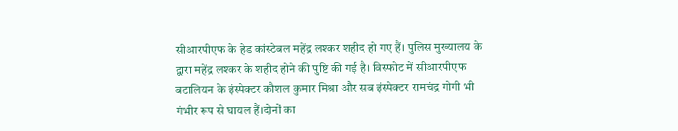सीआरपीएफ के हेड कांस्टेबल महेंद्र लश्कर शहीद हो गए हैं। पुलिस मुख्यालय के द्वारा महेंद्र लश्कर के शहीद होने की पुष्टि की गई है। विस्फोट में सीआरपीएफ बटालियन के इंस्पेक्टर कौशल कुमार मिश्रा और सब इंस्पेक्टर रामचंद्र गोगी भी गंभीर रूप से घायल हैं।दोनों का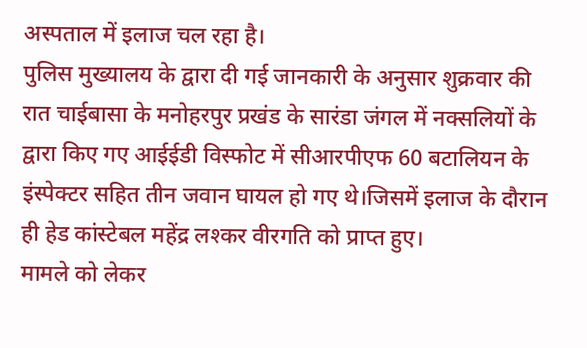अस्पताल में इलाज चल रहा है।
पुलिस मुख्यालय के द्वारा दी गई जानकारी के अनुसार शुक्रवार की रात चाईबासा के मनोहरपुर प्रखंड के सारंडा जंगल में नक्सलियों के द्वारा किए गए आईईडी विस्फोट में सीआरपीएफ 60 बटालियन के इंस्पेक्टर सहित तीन जवान घायल हो गए थे।जिसमें इलाज के दौरान ही हेड कांस्टेबल महेंद्र लश्कर वीरगति को प्राप्त हुए।
मामले को लेकर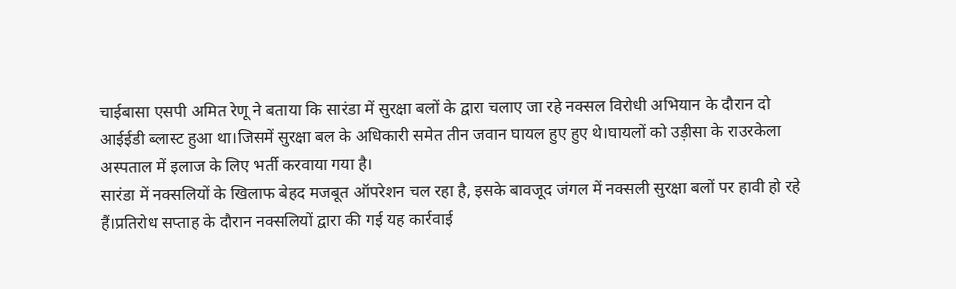चाईबासा एसपी अमित रेणू ने बताया कि सारंडा में सुरक्षा बलों के द्वारा चलाए जा रहे नक्सल विरोधी अभियान के दौरान दो आईईडी ब्लास्ट हुआ था।जिसमें सुरक्षा बल के अधिकारी समेत तीन जवान घायल हुए हुए थे।घायलों को उड़ीसा के राउरकेला अस्पताल में इलाज के लिए भर्ती करवाया गया है।
सारंडा में नक्सलियों के खिलाफ बेहद मजबूत ऑपरेशन चल रहा है, इसके बावजूद जंगल में नक्सली सुरक्षा बलों पर हावी हो रहे हैं।प्रतिरोध सप्ताह के दौरान नक्सलियों द्वारा की गई यह कार्रवाई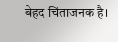बेहद चिंताजनक है।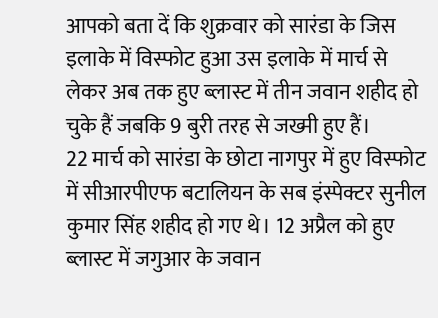आपको बता दें कि शुक्रवार को सारंडा के जिस इलाके में विस्फोट हुआ उस इलाके में मार्च से लेकर अब तक हुए ब्लास्ट में तीन जवान शहीद हो चुके हैं जबकि 9 बुरी तरह से जख्मी हुए हैं।
22 मार्च को सारंडा के छोटा नागपुर में हुए विस्फोट में सीआरपीएफ बटालियन के सब इंस्पेक्टर सुनील कुमार सिंह शहीद हो गए थे। 12 अप्रैल को हुए ब्लास्ट में जगुआर के जवान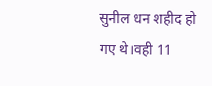सुनील धन शहीद हो गए थे।वही 11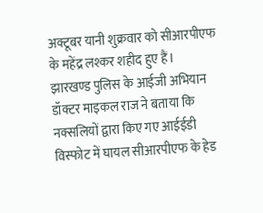अक्टूबर यानी शुक्रवार को सीआरपीएफ के महेंद्र लश्कर शहीद हुए हैं।
झारखण्ड पुलिस के आईजी अभियान डॉक्टर माइकल राज ने बताया कि नक्सलियों द्वारा किए गए आईईडी विस्फोट में घायल सीआरपीएफ के हेड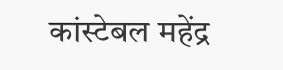कांस्टेबल महेंद्र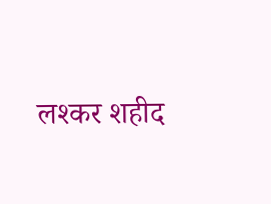लश्कर शहीद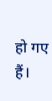हो गए हैं।